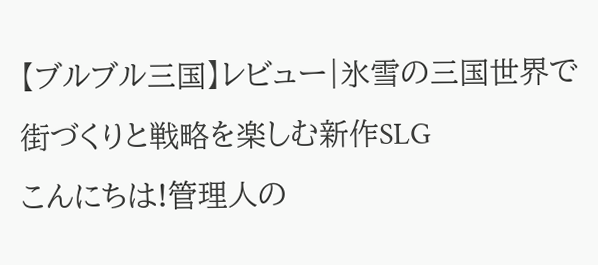【ブルブル三国】レビュー|氷雪の三国世界で街づくりと戦略を楽しむ新作SLG
こんにちは!管理人の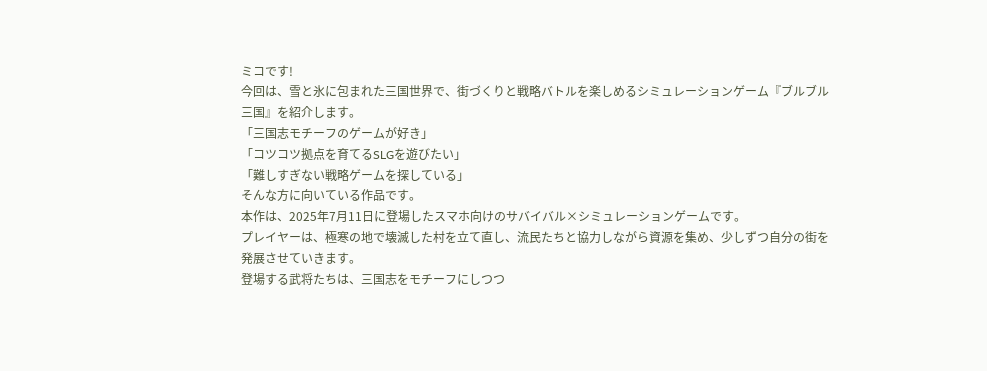ミコです!
今回は、雪と氷に包まれた三国世界で、街づくりと戦略バトルを楽しめるシミュレーションゲーム『ブルブル三国』を紹介します。
「三国志モチーフのゲームが好き」
「コツコツ拠点を育てるSLGを遊びたい」
「難しすぎない戦略ゲームを探している」
そんな方に向いている作品です。
本作は、2025年7月11日に登場したスマホ向けのサバイバル×シミュレーションゲームです。
プレイヤーは、極寒の地で壊滅した村を立て直し、流民たちと協力しながら資源を集め、少しずつ自分の街を発展させていきます。
登場する武将たちは、三国志をモチーフにしつつ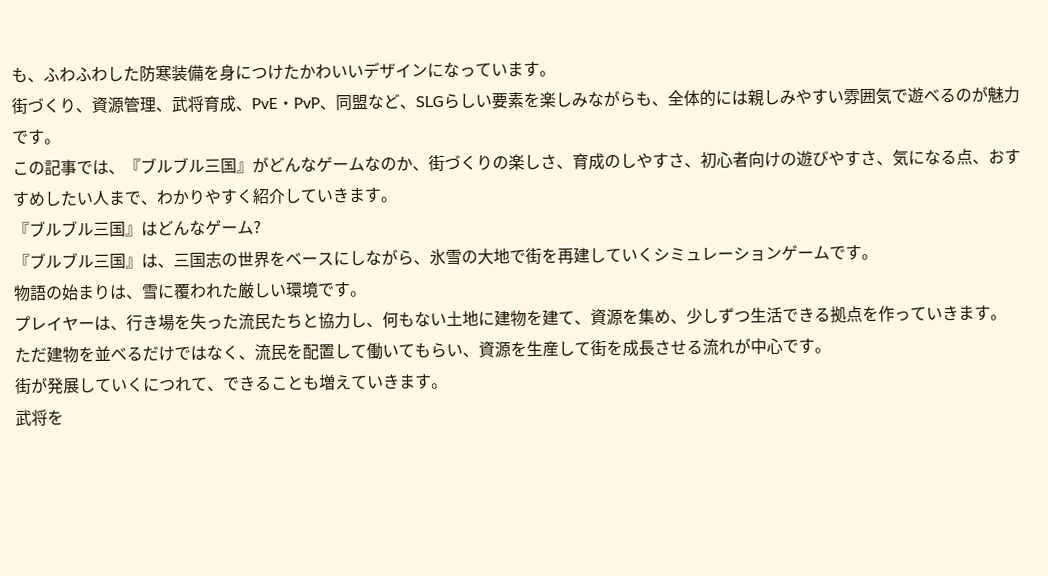も、ふわふわした防寒装備を身につけたかわいいデザインになっています。
街づくり、資源管理、武将育成、PvE・PvP、同盟など、SLGらしい要素を楽しみながらも、全体的には親しみやすい雰囲気で遊べるのが魅力です。
この記事では、『ブルブル三国』がどんなゲームなのか、街づくりの楽しさ、育成のしやすさ、初心者向けの遊びやすさ、気になる点、おすすめしたい人まで、わかりやすく紹介していきます。
『ブルブル三国』はどんなゲーム?
『ブルブル三国』は、三国志の世界をベースにしながら、氷雪の大地で街を再建していくシミュレーションゲームです。
物語の始まりは、雪に覆われた厳しい環境です。
プレイヤーは、行き場を失った流民たちと協力し、何もない土地に建物を建て、資源を集め、少しずつ生活できる拠点を作っていきます。
ただ建物を並べるだけではなく、流民を配置して働いてもらい、資源を生産して街を成長させる流れが中心です。
街が発展していくにつれて、できることも増えていきます。
武将を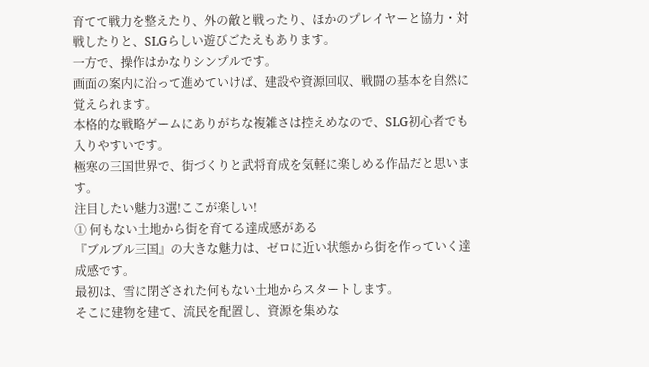育てて戦力を整えたり、外の敵と戦ったり、ほかのプレイヤーと協力・対戦したりと、SLGらしい遊びごたえもあります。
一方で、操作はかなりシンプルです。
画面の案内に沿って進めていけば、建設や資源回収、戦闘の基本を自然に覚えられます。
本格的な戦略ゲームにありがちな複雑さは控えめなので、SLG初心者でも入りやすいです。
極寒の三国世界で、街づくりと武将育成を気軽に楽しめる作品だと思います。
注目したい魅力3選!ここが楽しい!
① 何もない土地から街を育てる達成感がある
『ブルブル三国』の大きな魅力は、ゼロに近い状態から街を作っていく達成感です。
最初は、雪に閉ざされた何もない土地からスタートします。
そこに建物を建て、流民を配置し、資源を集めな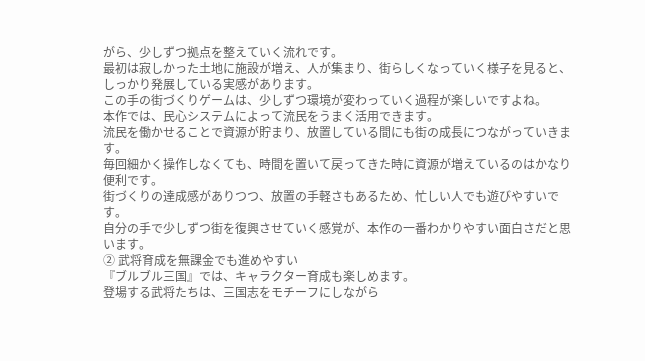がら、少しずつ拠点を整えていく流れです。
最初は寂しかった土地に施設が増え、人が集まり、街らしくなっていく様子を見ると、しっかり発展している実感があります。
この手の街づくりゲームは、少しずつ環境が変わっていく過程が楽しいですよね。
本作では、民心システムによって流民をうまく活用できます。
流民を働かせることで資源が貯まり、放置している間にも街の成長につながっていきます。
毎回細かく操作しなくても、時間を置いて戻ってきた時に資源が増えているのはかなり便利です。
街づくりの達成感がありつつ、放置の手軽さもあるため、忙しい人でも遊びやすいです。
自分の手で少しずつ街を復興させていく感覚が、本作の一番わかりやすい面白さだと思います。
② 武将育成を無課金でも進めやすい
『ブルブル三国』では、キャラクター育成も楽しめます。
登場する武将たちは、三国志をモチーフにしながら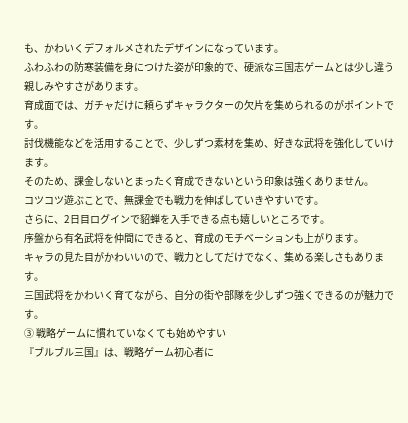も、かわいくデフォルメされたデザインになっています。
ふわふわの防寒装備を身につけた姿が印象的で、硬派な三国志ゲームとは少し違う親しみやすさがあります。
育成面では、ガチャだけに頼らずキャラクターの欠片を集められるのがポイントです。
討伐機能などを活用することで、少しずつ素材を集め、好きな武将を強化していけます。
そのため、課金しないとまったく育成できないという印象は強くありません。
コツコツ遊ぶことで、無課金でも戦力を伸ばしていきやすいです。
さらに、2日目ログインで貂蝉を入手できる点も嬉しいところです。
序盤から有名武将を仲間にできると、育成のモチベーションも上がります。
キャラの見た目がかわいいので、戦力としてだけでなく、集める楽しさもあります。
三国武将をかわいく育てながら、自分の街や部隊を少しずつ強くできるのが魅力です。
③ 戦略ゲームに慣れていなくても始めやすい
『ブルブル三国』は、戦略ゲーム初心者に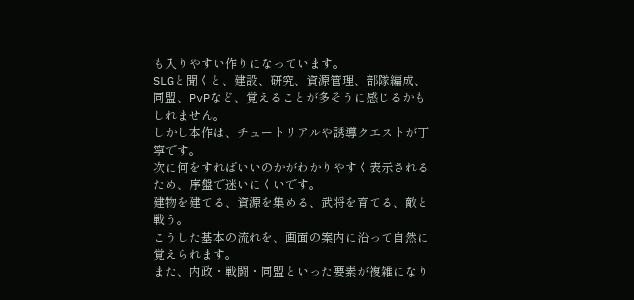も入りやすい作りになっています。
SLGと聞くと、建設、研究、資源管理、部隊編成、同盟、PvPなど、覚えることが多そうに感じるかもしれません。
しかし本作は、チュートリアルや誘導クエストが丁寧です。
次に何をすればいいのかがわかりやすく表示されるため、序盤で迷いにくいです。
建物を建てる、資源を集める、武将を育てる、敵と戦う。
こうした基本の流れを、画面の案内に沿って自然に覚えられます。
また、内政・戦闘・同盟といった要素が複雑になり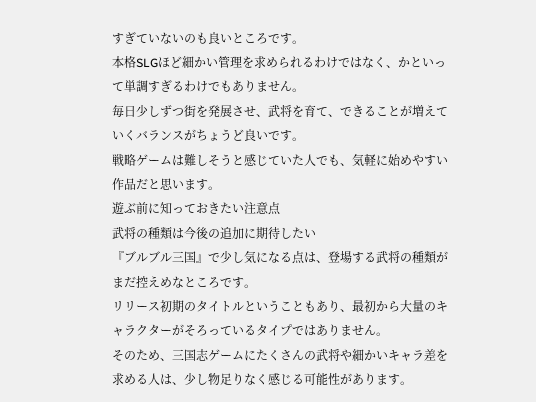すぎていないのも良いところです。
本格SLGほど細かい管理を求められるわけではなく、かといって単調すぎるわけでもありません。
毎日少しずつ街を発展させ、武将を育て、できることが増えていくバランスがちょうど良いです。
戦略ゲームは難しそうと感じていた人でも、気軽に始めやすい作品だと思います。
遊ぶ前に知っておきたい注意点
武将の種類は今後の追加に期待したい
『ブルブル三国』で少し気になる点は、登場する武将の種類がまだ控えめなところです。
リリース初期のタイトルということもあり、最初から大量のキャラクターがそろっているタイプではありません。
そのため、三国志ゲームにたくさんの武将や細かいキャラ差を求める人は、少し物足りなく感じる可能性があります。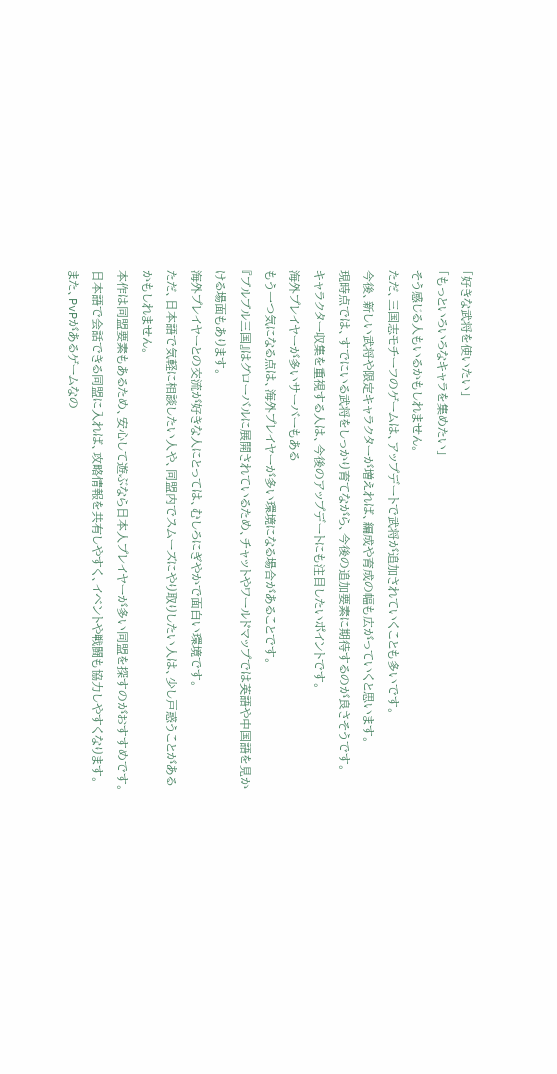「好きな武将を使いたい」
「もっといろいろなキャラを集めたい」
そう感じる人もいるかもしれません。
ただ、三国志モチーフのゲームは、アップデートで武将が追加されていくことも多いです。
今後、新しい武将や限定キャラクターが増えれば、編成や育成の幅も広がっていくと思います。
現時点では、すでにいる武将をしっかり育てながら、今後の追加要素に期待するのが良さそうです。
キャラクター収集を重視する人は、今後のアップデートにも注目したいポイントです。
海外プレイヤーが多いサーバーもある
もう一つ気になる点は、海外プレイヤーが多い環境になる場合があることです。
『ブルブル三国』はグローバルに展開されているため、チャットやワールドマップでは英語や中国語を見かける場面もあります。
海外プレイヤーとの交流が好きな人にとっては、むしろにぎやかで面白い環境です。
ただ、日本語で気軽に相談したい人や、同盟内でスムーズにやり取りしたい人は、少し戸惑うことがあるかもしれません。
本作は同盟要素もあるため、安心して遊ぶなら日本人プレイヤーが多い同盟を探すのがおすすめです。
日本語で会話できる同盟に入れば、攻略情報を共有しやすく、イベントや戦闘も協力しやすくなります。
また、PvPがあるゲームなの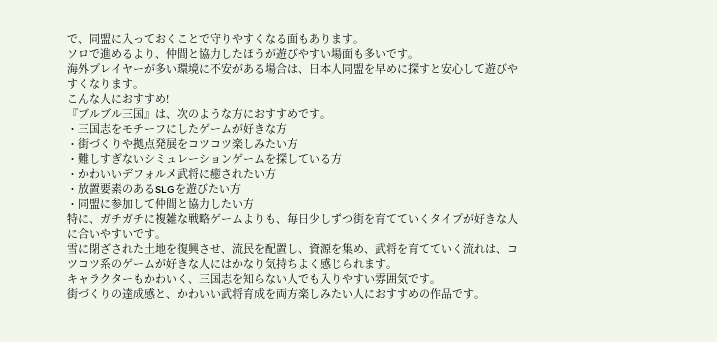で、同盟に入っておくことで守りやすくなる面もあります。
ソロで進めるより、仲間と協力したほうが遊びやすい場面も多いです。
海外プレイヤーが多い環境に不安がある場合は、日本人同盟を早めに探すと安心して遊びやすくなります。
こんな人におすすめ!
『ブルブル三国』は、次のような方におすすめです。
・三国志をモチーフにしたゲームが好きな方
・街づくりや拠点発展をコツコツ楽しみたい方
・難しすぎないシミュレーションゲームを探している方
・かわいいデフォルメ武将に癒されたい方
・放置要素のあるSLGを遊びたい方
・同盟に参加して仲間と協力したい方
特に、ガチガチに複雑な戦略ゲームよりも、毎日少しずつ街を育てていくタイプが好きな人に合いやすいです。
雪に閉ざされた土地を復興させ、流民を配置し、資源を集め、武将を育てていく流れは、コツコツ系のゲームが好きな人にはかなり気持ちよく感じられます。
キャラクターもかわいく、三国志を知らない人でも入りやすい雰囲気です。
街づくりの達成感と、かわいい武将育成を両方楽しみたい人におすすめの作品です。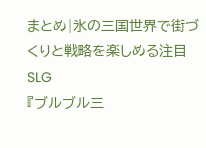まとめ|氷の三国世界で街づくりと戦略を楽しめる注目SLG
『ブルブル三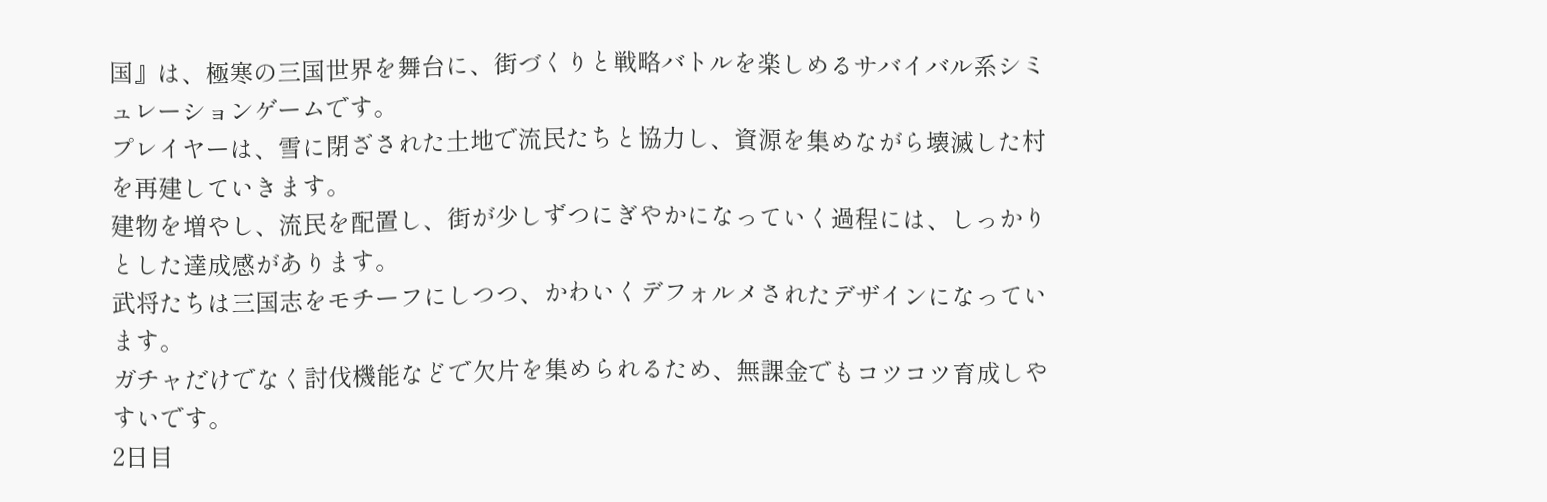国』は、極寒の三国世界を舞台に、街づくりと戦略バトルを楽しめるサバイバル系シミュレーションゲームです。
プレイヤーは、雪に閉ざされた土地で流民たちと協力し、資源を集めながら壊滅した村を再建していきます。
建物を増やし、流民を配置し、街が少しずつにぎやかになっていく過程には、しっかりとした達成感があります。
武将たちは三国志をモチーフにしつつ、かわいくデフォルメされたデザインになっています。
ガチャだけでなく討伐機能などで欠片を集められるため、無課金でもコツコツ育成しやすいです。
2日目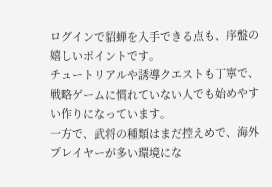ログインで貂蝉を入手できる点も、序盤の嬉しいポイントです。
チュートリアルや誘導クエストも丁寧で、戦略ゲームに慣れていない人でも始めやすい作りになっています。
一方で、武将の種類はまだ控えめで、海外プレイヤーが多い環境にな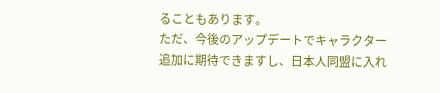ることもあります。
ただ、今後のアップデートでキャラクター追加に期待できますし、日本人同盟に入れ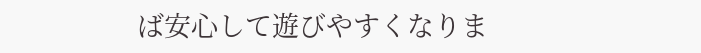ば安心して遊びやすくなりま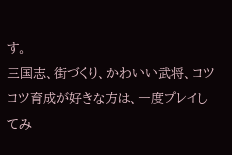す。
三国志、街づくり、かわいい武将、コツコツ育成が好きな方は、一度プレイしてみ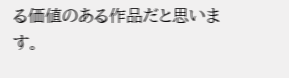る価値のある作品だと思います。